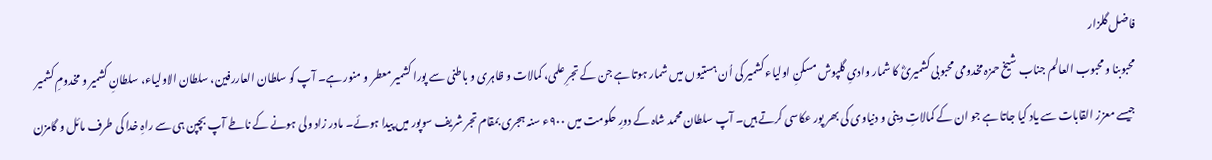فاضل گلزار
محبوبنا و محبوب العالم جناب شیخ حمزہ مخدومی محبوبی کشمیریؓ کا شمار وادیِ گلپوش مسکنِ اولیاء کشمیر کی اُن ہستیوں میں شمار ہوتا ہے جن کے تجرِ علمی، کمالات و ظاہری و باطنی سے پورا کشمیر معطر و منور ہے۔ آپ کو سلطان العاررفین، سلطان الاولیاء، سلطانِ کشمیر و مخدومِ کشمیر جیسے معزز القابات سے یاد کیا جاتا ہے جو ان کے کمالاتِ دینی و دنیاوی کی بھر پور عکاسی کرتے ہیں۔ آپ سلطان محمد شاہ کے دورِ حکومت میں ۹۰۰ء سنہ ہجری بمقام تجر شریف سوپور میں پیدا ہوئے۔ مادر زاد ولی ہونے کے ناطے آپ بچپن ہی سے راہِ خدا کی طرف مائل و گامزن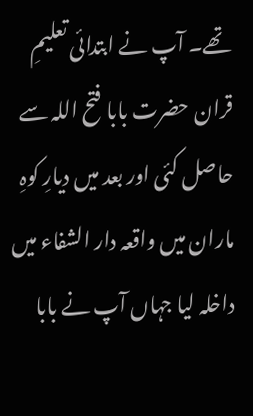تھے۔ آپ نے ابتدائی تعلیمِ قران حضرت بابا فتح اللہ سے حاصل کئی اور بعد میں دیارِ کوہِ ماران میں واقعہ دار الشفاء میں داخلہ لیا جہاں آپ نے بابا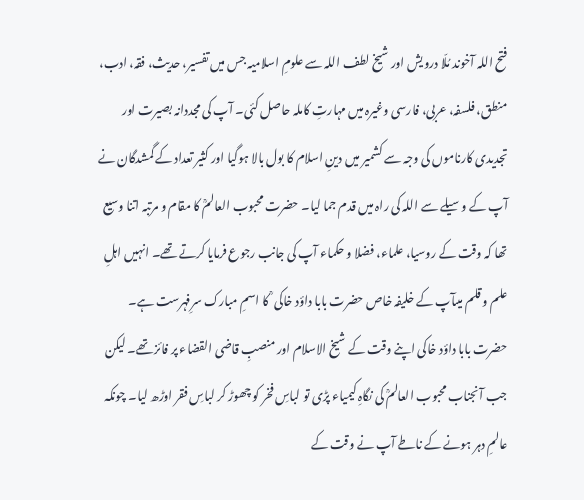فتح اللہ آخوند مُلّا درویش اور شیخ لطف اللہ سے علومِ اسلامیہ جس میں تفسیر، حدیث، فقہ، ادب، منطق، فلسفہ، عربی، فارسی وغیرہ میں مہارتِ کاملہ حاصل کئی۔ آپ کی مجددانہ بصیرت اور تجدیدی کارناموں کی وجہ سے کشمیر میں دینِ اسلام کا بول بالا ہوگیا اور کثیر تعداد کے گمشدگان نے آپ کے وسیلے سے اللہ کی راہ میں قدم جما لیا۔ حضرت محبوب العالمؒ کا مقام و مرتبہ اتنا وسیع تھا کہ وقت کے روسیا، علماء، فضلا و حکماء آپ کی جانب رجوع فرمایا کرتے تھے۔ انہیں اہلِ علم و قلم میںآپ کے خلیفہ خاص حضرت بابا داؤد خاکی ؒ کا اسمِ مبارک سرِفہرست ہے۔ حضرت بابا داؤد خاکی اپنے وقت کے شیخ الاسلام اور منصبِ قاضی القضاء پر فائز تھے۔ لیکن جب آنجناب محبوب العالمؒ کی نگاہِ کیمیاء پڑی تو لباسِ فخر کو چھوڑ کر لباسِ فقر اوڑھ لیا۔ چونکہ عالمِ دہر ہونے کے ناطے آپ نے وقت کے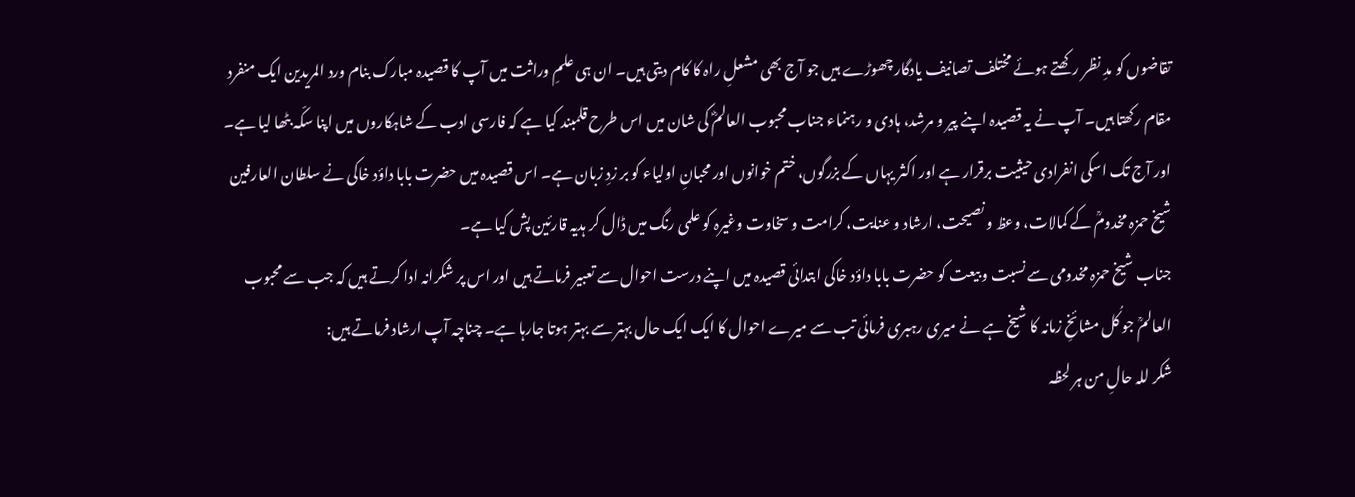تقاضوں کو مدِ نظر رکھتے ہوئے مختلف تصانیف یادگار چھوڑے ہیں جو آج بھی مشعلِ راہ کا کام دیتی ہیں۔ ان ہی علمِ وراثت میں آپ کا قصیدہ مبارک بنام ورد المریدین ایک منفرد مقام رکھتا ہیں۔ آپ نے یہ قصیدہ اپنے پیر و مرشد، ہادی و رہنماء جناب محبوب العالمؓ کی شان میں اس طرح قلمبند کیا ہے کہ فارسی ادب کے شاہکاروں میں اپنا سکّہ بٹھا لیا ہے۔ اور آج تک اسکی انفرادی حیثیت برقرار ہے اور اکثر یہاں کے بزرگوں، ختم خوانوں اور محبانِ اولیاء کو بر زدِ زبان ہے۔ اس قصیدہ میں حضرت بابا داؤد خاکی نے سلطان العارفین شیخ حمزہ مخدومؒ کے کمالات، وعظ و نصیحت، ارشاد و عنایت، کرامت و سخاوت وغیرہ کو علمی رنگ میں ڈال کر ہدیہ قارئین پش کیا ہے۔
جناب شیخ حمزہ مخدومی سے نسبت و بیعت کو حضرت بابا داؤد خاکی ابتدائی قصیدہ میں اپنے درست احوال سے تعبیر فرماتے ہیں اور اس پر شکرانہ ادا کرتے ہیں کہ جب سے محبوب العالمؒ جو کُل مشائخِ زمانہ کا شیخ ہے نے میری رہبری فرمائی تب سے میرے احوال کا ایک ایک حال بہتر سے بہتر ہوتا جارہا ہے۔ چناچہ آپ ارشاد فرماتے ہیں:
شکر للہ حالِ من ہر لحظہ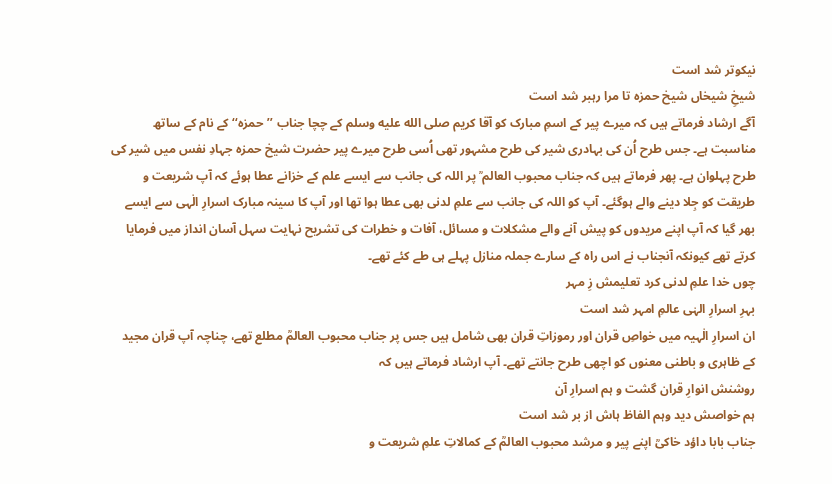نیکوتر شد است
شیخِ شیخاں شیخ حمزہ تا مرا رہبر شد است
آگے ارشاد فرماتے ہیں کہ میرے پیر کے اسمِ مبارک کو آقا کریم صلى الله عليه وسلم کے چچا جناب ’’حمزہ‘‘ کے نام کے ساتھ مناسبت ہے۔ جس طرح اُن کی بہادری شیر کی طرح مشہور تھی اُسی طرح میرے پیر حضرت شیخ حمزہ جہادِ نفس میں شیر کی طرح پہلوان ہے۔ پھر فرماتے ہیں کہ جناب محبوب العالم ؒ پر اللہ کی جانب سے ایسے علم کے خزانے عطا ہوئے کہ آپ شریعت و طریقت کو جِلا دینے والے ہوگئے۔ آپ کو اللہ کی جانب سے علمِ لدنی بھی عطا ہوا تھا اور آپ کا سینہ مبارک اسرارِ الٰہی سے ایسے بھر گیا کہ آپ اپنے مریدوں کو پیش آنے والے مشکلات و مسائل، آفات و خطرات کی تشریح نہایت سہل آسان انداز میں فرمایا کرتے تھے کیونکہ آنجناب نے اس راہ کے سارے جملہ منازل پہلے ہی طے کئے تھے۔
چوں خدا علمِ لدنی کرد تعلیمش زِ مہر
بہرِ اسرارِ الہٰی عالمِ امہر شد است
ان اسرارِ الٰہیہ میں خواصِ قران اور رموزاتِ قران بھی شامل ہیں جس پر جناب محبوب العالمؒ مطلع تھے، چناچہ آپ قران مجید کے ظاہری و باطنی معنوں کو اچھی طرح جانتے تھے۔ آپ ارشاد فرماتے ہیں کہ
روشنش انوارِ قران گشت و ہم اسرارِ آن
ہم خواصش دید وہم الفاظ ہاش از بر شد است
جناب بابا داؤد خاکیؒ اپنے پیر و مرشد محبوب العالمؒ کے کمالاتِ علمِ شریعت و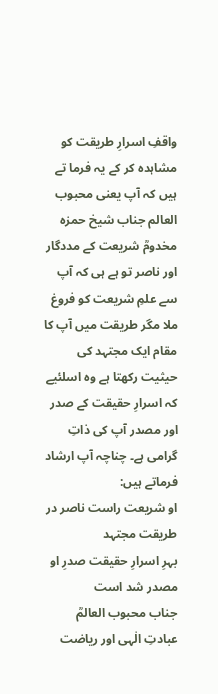واقفِ اسرارِ طریقت کو مشاہدہ کر کے یہ فرما تے ہیں کہ آپ یعنی محبوب العالم جناب شیخ حمزہ مخدومؒ شریعت کے مددگار اور ناصر تو ہے ہی کہ آپ سے علمِ شریعت کو فروغ ملا مگر طریقت میں آپ کا مقام ایک مجتہد کی حیثیت رکھتا ہے وہ اسلئیے کہ اسرارِ حقیقت کے صدر اور مصدر آپ کی ذاتِ گرامی ہے۔ چناچہ آپ ارشاد فرماتے ہیں:
او شریعت راست ناصر در طریقت مجتہد
بہرِ اسرارِ حقیقت صدرِ او مصدر شد است
جناب محبوب العالمؒ عبادتِ الٰہی اور ریاضت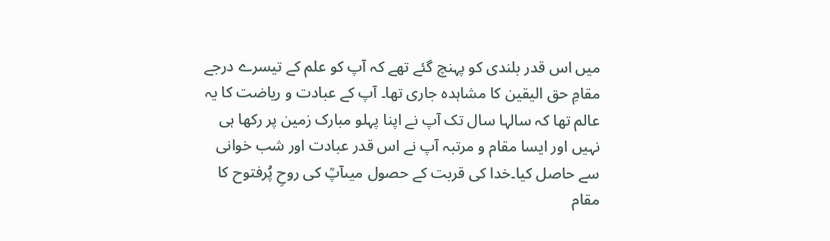میں اس قدر بلندی کو پہنچ گئے تھے کہ آپ کو علم کے تیسرے درجے مقامِ حق الیقین کا مشاہدہ جاری تھا۔ آپ کے عبادت و ریاضت کا یہ عالم تھا کہ سالہا سال تک آپ نے اپنا پہلو مبارک زمین پر رکھا ہی نہیں اور ایسا مقام و مرتبہ آپ نے اس قدر عبادت اور شب خوانی سے حاصل کیا۔خدا کی قربت کے حصول میںآپؒ کی روحِ پُرفتوح کا مقام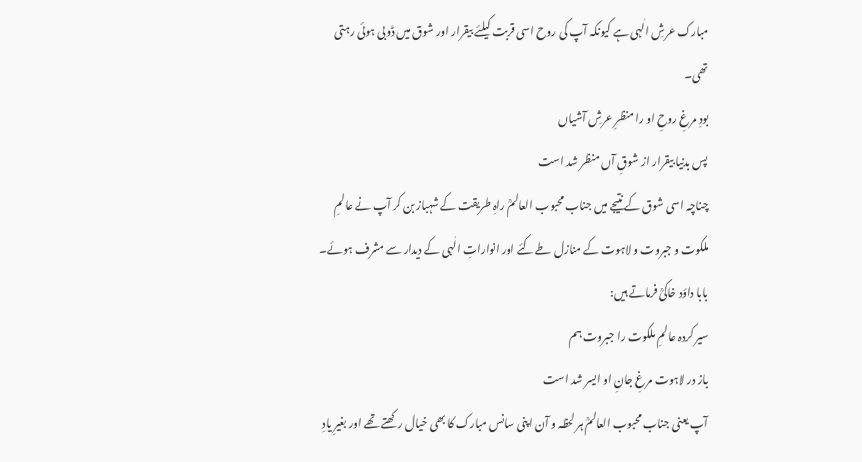مبارک عرشِ الٰہی ہے کیونکہ آپ کی روح اسی قربت کیلئے بیقرار اور شوق میں ڈوبی ہوئی رہتی تھی۔
بودِ مرغِ روحِ او را منظرِ عرشِ آشیاں
پس بدنیا بیقرار از شوقِ آں منظر شد است
چناچہ اسی شوق کے نتیجے میں جناب محبوب العالمؒ راہِ طریقت کے شہباز بن کر آپ نے عالمِ ملکوت و جبروت و لاہوت کے منازل طے کئے اور انواراتِ الٰہی کے دیدار سے مشرف ہوئے۔ بابا داؤد خاکیؒ فرماتے ہیں:
سیر کردہ عالمِ ملکوت را جبروت ہم
باز در لاہوت مرغِ جانِ او ایسر شد است
آپ یعنی جناب محبوب العالمؒ ہر لحظہ و آن اپنی سانس مبارک کا بھی خیال رکھتے تھے اور بغیرِ یادِ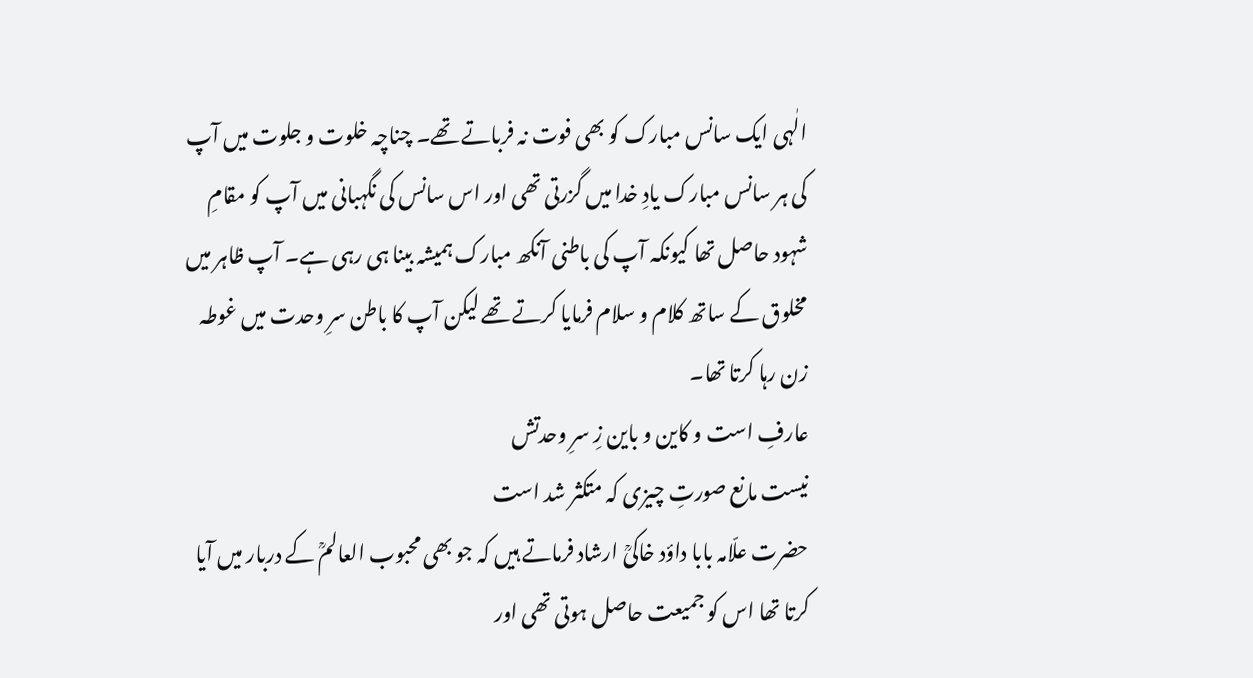الٰہی ایک سانس مبارک کو بھی فوت نہ فرباتے تھے۔ چناچہ خلوت و جلوت میں آپ کی ہر سانس مبارک یادِ خدا میں گزرتی تھی اور اس سانس کی نگہبانی میں آپ کو مقامِ شہود حاصل تھا کیونکہ آپ کی باطنی آنکھ مبارک ہمیشہ بینا ہی رہی ہے۔ آپ ظاہر میں مخلوق کے ساتھ کلام و سلام فرمایا کرتے تھے لیکن آپ کا باطن سرِ وحدت میں غوطہ زن رہا کرتا تھا۔
عارفِ است و کاین و باین زِ سرِ وحدتش
نیست مانع صورتِ چیزی کہ متکثر شد است
حضرت علّامہ بابا داؤد خاکیؒ ارشاد فرماتے ہیں کہ جو بھی محبوب العالمؒ کے دربار میں آیا کرتا تھا اس کو جمیعت حاصل ہوتی تھی اور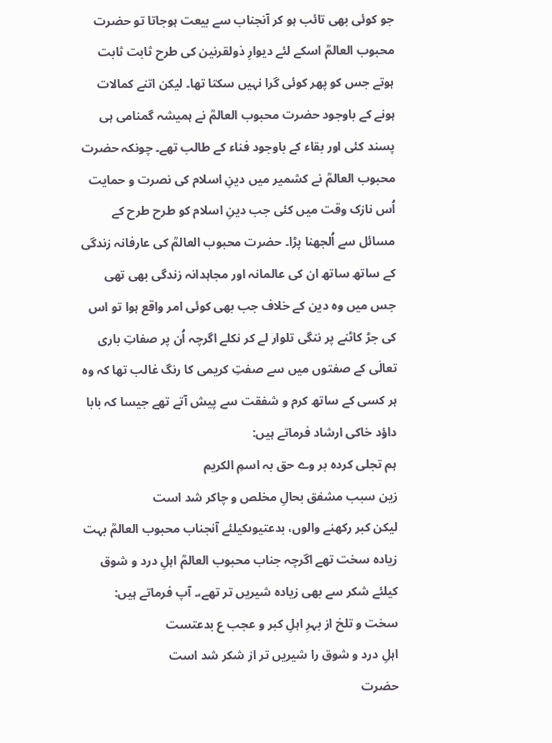جو کوئی بھی تائب ہو کر آنجناب سے بیعت ہوجاتا تو حضرت محبوب العالمؒ اسکے لئے دیوارِ ذولقرنین کی طرح ثابت ثابت ہوتے جس کو پھر کوئی گرا نہیں سکتا تھا۔ لیکن اتنے کمالات ہونے کے باوجود حضرت محبوب العالمؒ نے ہمیشہ گمنامی ہی پسند کئی اور بقاء کے باوجود فناء کے طالب تھے۔ چونکہ حضرت محبوب العالمؒ نے کشمیر میں دینِ اسلام کی نصرت و حمایت اُس نازک وقت میں کئی جب دینِ اسلام کو طرح طرح کے مسائل سے اُلجھنا پڑا۔ حضرت محبوب العالمؒ کی عارفانہ زندگی کے ساتھ ساتھ ان کی عالمانہ اور مجاہدانہ زندگی بھی تھی جس میں وہ دین کے خلاف جب بھی کوئی امر واقع ہوا تو اس کی جڑ کاٹنے پر ننگی تلوار لے کر نکلے اگرچہ اُن پر صفاتِ باری تعالٰی کے صفتوں میں سے صفتِ کریمی کا رنگ غالب تھا کہ وہ ہر کسی کے ساتھ کرم و شفقت سے پیش آتے تھے جیسا کہ بابا داؤد خاکی ارشاد فرماتے ہیں:
ہم تجلی کردہ بر وے حق بہ اسمِ الکریم
زین سبب مشفق بحالِ مخلص و چاکر شد است
لیکن کبر رکھنے والوں، بدعتیوںکیلئے آنجناب محبوب العالمؒ بہت زیادہ سخت تھے اگرچہ جناب محبوب العالمؒ اہلِ درد و شوق کیلئے شکر سے بھی زیادہ شیریں تر تھے،۔ آپ فرماتے ہیں:
سخت و تلخ از بہرِ اہلِ کبر و عجب ع بدعتست
اہلِ درد و شوق را شیریں تر از شکر شد است
حضرت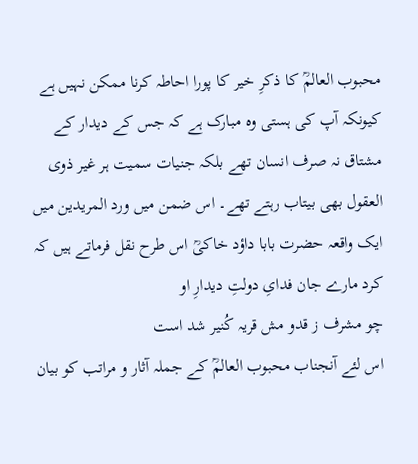محبوب العالمؒ کا ذکرِ خیر کا پورا احاطہ کرنا ممکن نہیں ہے کیونکہ آپ کی ہستی وہ مبارک ہے کہ جس کے دیدار کے مشتاق نہ صرف انسان تھے بلکہ جنیات سمیت ہر غیر ذوی العقول بھی بیتاب رہتے تھے۔ اس ضمن میں ورد المریدین میں ایک واقعہ حضرت بابا داؤد خاکیؒ اس طرح نقل فرماتے ہیں کہ
کرد مارے جان فدایِ دولتِ دیدارِ او
چو مشرف ز قدو مش قریہ کُنیر شد است
اس لئے آنجناب محبوب العالمؒ کے جملہ آثار و مراتب کو بیان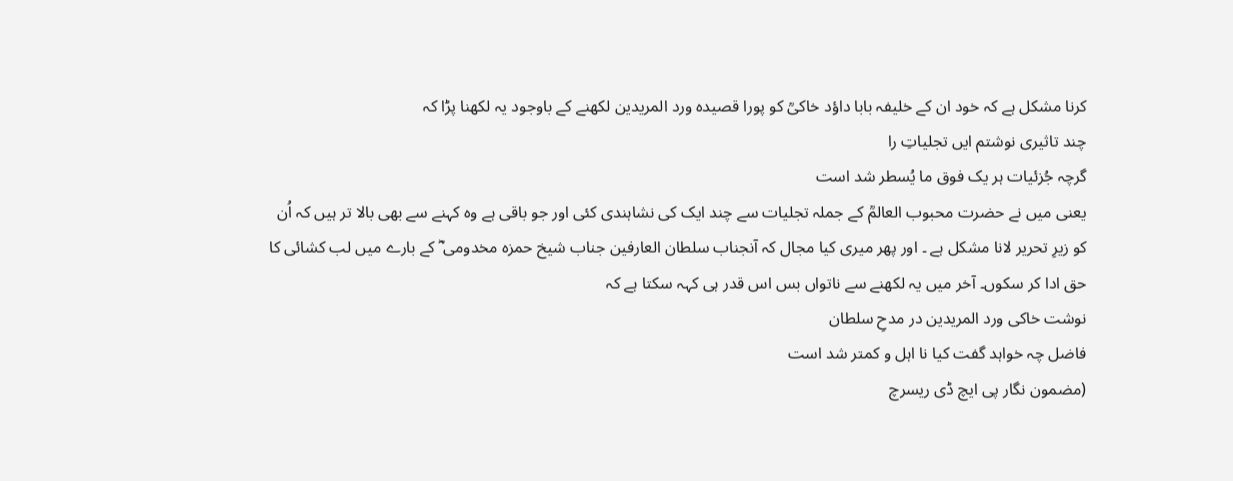کرنا مشکل ہے کہ خود ان کے خلیفہ بابا داؤد خاکیؒ کو پورا قصیدہ ورد المریدین لکھنے کے باوجود یہ لکھنا پڑا کہ
چند تاثیری نوشتم ایں تجلیاتِ را
گرچہ جُزئیات ہر یک فوق ما یُسطر شد است
یعنی میں نے حضرت محبوب العالمؒ کے جملہ تجلیات سے چند ایک کی نشاہندی کئی اور جو باقی ہے وہ کہنے سے بھی بالا تر ہیں کہ اُن کو زیرِ تحریر لانا مشکل ہے ۔ اور پھر میری کیا مجال کہ آنجناب سلطان العارفین جناب شیخ حمزہ مخدومی ؓ کے بارے میں لب کشائی کا حق ادا کر سکوں۔ آخر میں یہ لکھنے سے ناتواں بس اس قدر ہی کہہ سکتا ہے کہ
نوشت خاکی ورد المریدین در مدحِ سلطان
فاضل چہ خواہد گفت کیا نا اہل و کمتر شد است
(مضمون نگار پی ایچ ڈی ریسرچ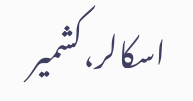اسکالر،کشمیر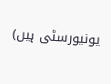یونیورسٹی ہیں)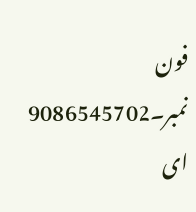فون نمبر۔9086545702
ای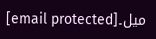میل۔[email protected]